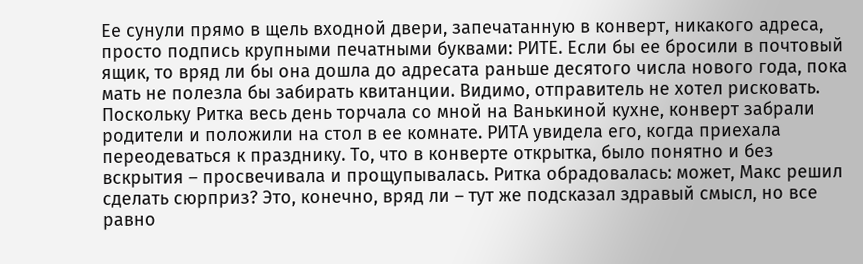Ее сунули прямо в щель входной двери, запечатанную в конверт, никакого адреса, просто подпись крупными печатными буквами: РИТЕ. Если бы ее бросили в почтовый ящик, то вряд ли бы она дошла до адресата раньше десятого числа нового года, пока мать не полезла бы забирать квитанции. Видимо, отправитель не хотел рисковать. Поскольку Ритка весь день торчала со мной на Ванькиной кухне, конверт забрали родители и положили на стол в ее комнате. РИТА увидела его, когда приехала переодеваться к празднику. То, что в конверте открытка, было понятно и без вскрытия – просвечивала и прощупывалась. Ритка обрадовалась: может, Макс решил сделать сюрприз? Это, конечно, вряд ли – тут же подсказал здравый смысл, но все равно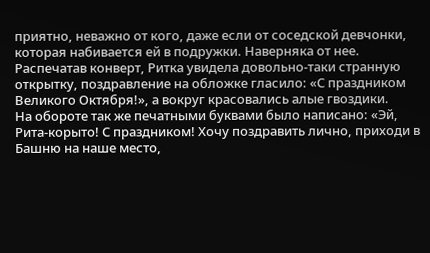приятно, неважно от кого, даже если от соседской девчонки, которая набивается ей в подружки. Наверняка от нее.
Распечатав конверт, Ритка увидела довольно-таки странную открытку, поздравление на обложке гласило: «С праздником Великого Октября!», а вокруг красовались алые гвоздики.
На обороте так же печатными буквами было написано: «Эй, Рита-корыто! С праздником! Хочу поздравить лично, приходи в Башню на наше место,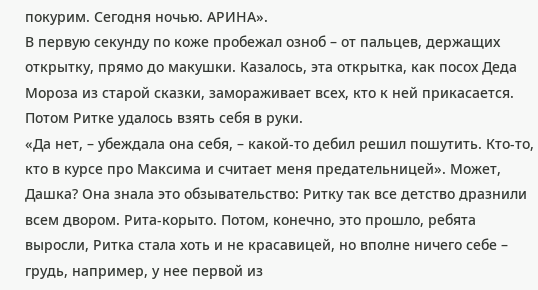покурим. Сегодня ночью. АРИНА».
В первую секунду по коже пробежал озноб – от пальцев, держащих открытку, прямо до макушки. Казалось, эта открытка, как посох Деда Мороза из старой сказки, замораживает всех, кто к ней прикасается. Потом Ритке удалось взять себя в руки.
«Да нет, – убеждала она себя, – какой-то дебил решил пошутить. Кто-то, кто в курсе про Максима и считает меня предательницей». Может, Дашка? Она знала это обзывательство: Ритку так все детство дразнили всем двором. Рита-корыто. Потом, конечно, это прошло, ребята выросли, Ритка стала хоть и не красавицей, но вполне ничего себе – грудь, например, у нее первой из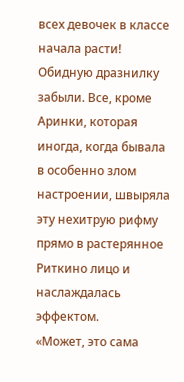всех девочек в классе начала расти! Обидную дразнилку забыли. Все, кроме Аринки, которая иногда, когда бывала в особенно злом настроении, швыряла эту нехитрую рифму прямо в растерянное Риткино лицо и наслаждалась эффектом.
«Может, это сама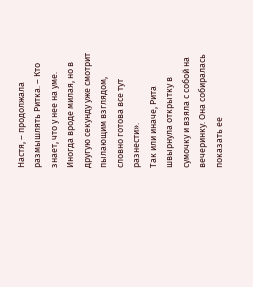Настя, – продолжала размышлять Ритка. – Кто знает, что у нее на уме. Иногда вроде милая, но в другую секунду уже смотрит пылающим взглядом, словно готова все тут разнести».
Так или иначе, Рита швырнула открытку в сумочку и взяла с собой на вечеринку. Она собиралась показать ее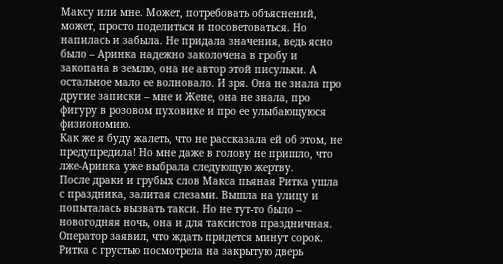Максу или мне. Может, потребовать объяснений, может, просто поделиться и посоветоваться. Но напилась и забыла. Не придала значения, ведь ясно было – Аринка надежно заколочена в гробу и закопана в землю, она не автор этой писульки. А остальное мало ее волновало. И зря. Она не знала про другие записки – мне и Жене, она не знала, про фигуру в розовом пуховике и про ее улыбающуюся физиономию.
Как же я буду жалеть, что не рассказала ей об этом, не предупредила! Но мне даже в голову не пришло, что лже-Аринка уже выбрала следующую жертву.
После драки и грубых слов Макса пьяная Ритка ушла с праздника, залитая слезами. Вышла на улицу и попыталась вызвать такси. Но не тут-то было – новогодняя ночь, она и для таксистов праздничная. Оператор заявил, что ждать придется минут сорок. Ритка с грустью посмотрела на закрытую дверь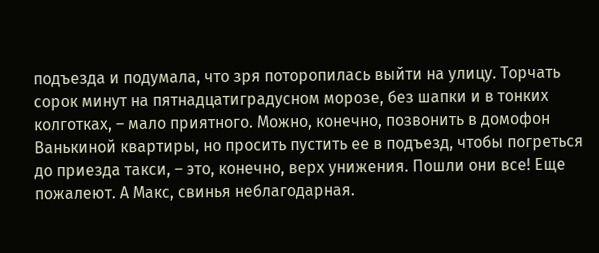подъезда и подумала, что зря поторопилась выйти на улицу. Торчать сорок минут на пятнадцатиградусном морозе, без шапки и в тонких колготках, – мало приятного. Можно, конечно, позвонить в домофон Ванькиной квартиры, но просить пустить ее в подъезд, чтобы погреться до приезда такси, – это, конечно, верх унижения. Пошли они все! Еще пожалеют. А Макс, свинья неблагодарная.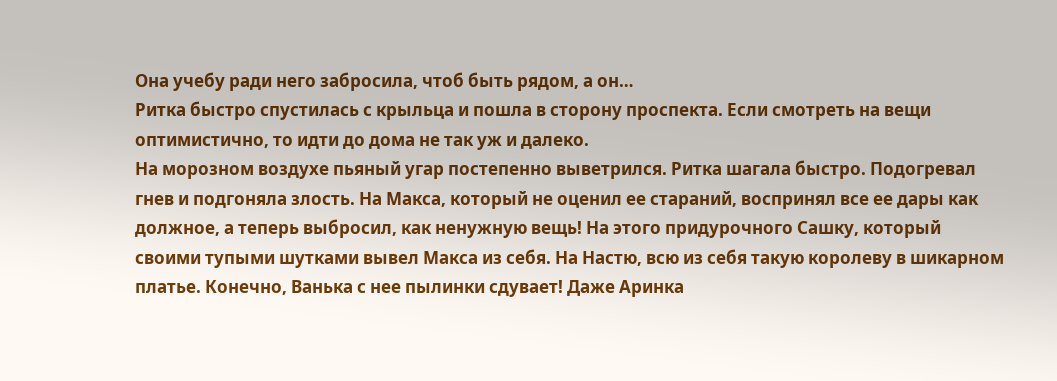Она учебу ради него забросила, чтоб быть рядом, а он…
Ритка быстро спустилась с крыльца и пошла в сторону проспекта. Если смотреть на вещи оптимистично, то идти до дома не так уж и далеко.
На морозном воздухе пьяный угар постепенно выветрился. Ритка шагала быстро. Подогревал гнев и подгоняла злость. На Макса, который не оценил ее стараний, воспринял все ее дары как должное, а теперь выбросил, как ненужную вещь! На этого придурочного Сашку, который своими тупыми шутками вывел Макса из себя. На Настю, всю из себя такую королеву в шикарном платье. Конечно, Ванька с нее пылинки сдувает! Даже Аринка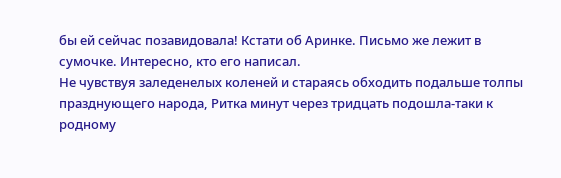бы ей сейчас позавидовала! Кстати об Аринке. Письмо же лежит в сумочке. Интересно, кто его написал.
Не чувствуя заледенелых коленей и стараясь обходить подальше толпы празднующего народа, Ритка минут через тридцать подошла-таки к родному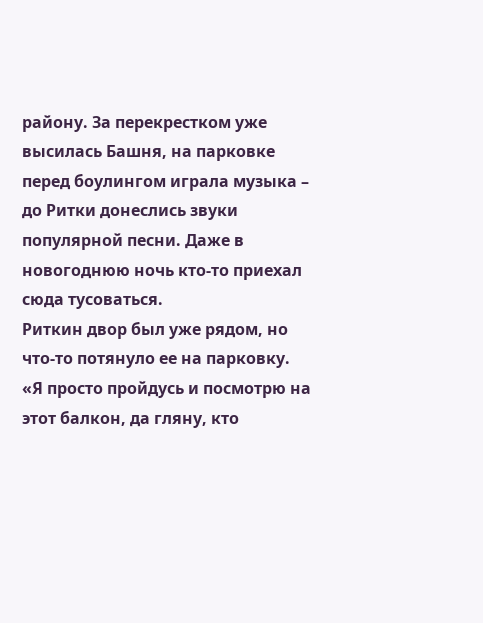району. За перекрестком уже высилась Башня, на парковке перед боулингом играла музыка – до Ритки донеслись звуки популярной песни. Даже в новогоднюю ночь кто-то приехал сюда тусоваться.
Риткин двор был уже рядом, но что-то потянуло ее на парковку.
«Я просто пройдусь и посмотрю на этот балкон, да гляну, кто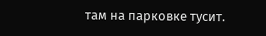там на парковке тусит.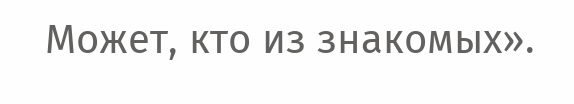Может, кто из знакомых».